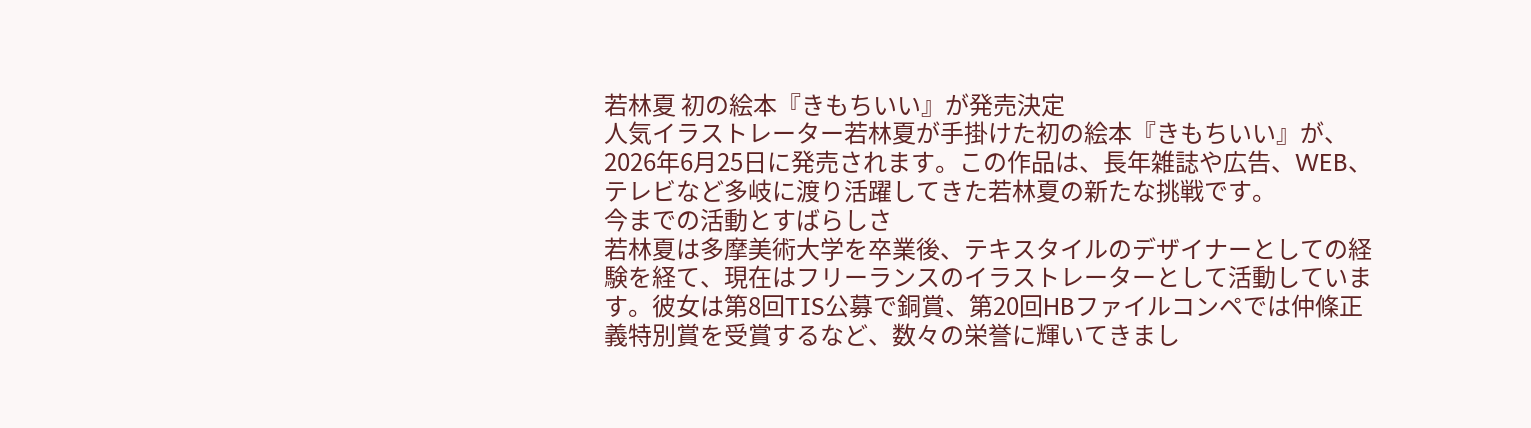若林夏 初の絵本『きもちいい』が発売決定
人気イラストレーター若林夏が手掛けた初の絵本『きもちいい』が、2026年6月25日に発売されます。この作品は、長年雑誌や広告、WEB、テレビなど多岐に渡り活躍してきた若林夏の新たな挑戦です。
今までの活動とすばらしさ
若林夏は多摩美術大学を卒業後、テキスタイルのデザイナーとしての経験を経て、現在はフリーランスのイラストレーターとして活動しています。彼女は第8回TIS公募で銅賞、第20回HBファイルコンペでは仲條正義特別賞を受賞するなど、数々の栄誉に輝いてきまし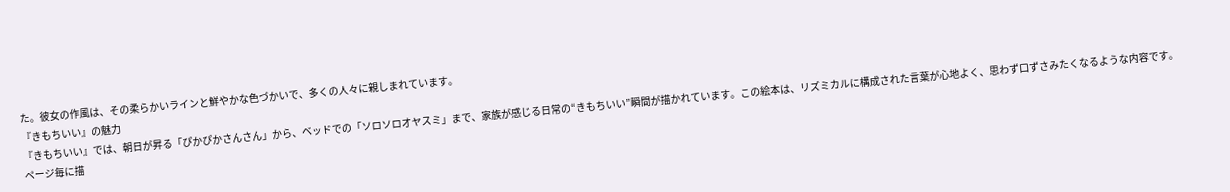た。彼女の作風は、その柔らかいラインと鮮やかな色づかいで、多くの人々に親しまれています。
『きもちいい』の魅力
『きもちいい』では、朝日が昇る「ぴかぴかさんさん」から、ベッドでの「ソロソロオヤスミ」まで、家族が感じる日常の“きもちいい”瞬間が描かれています。この絵本は、リズミカルに構成された言葉が心地よく、思わず口ずさみたくなるような内容です。
ページ毎に描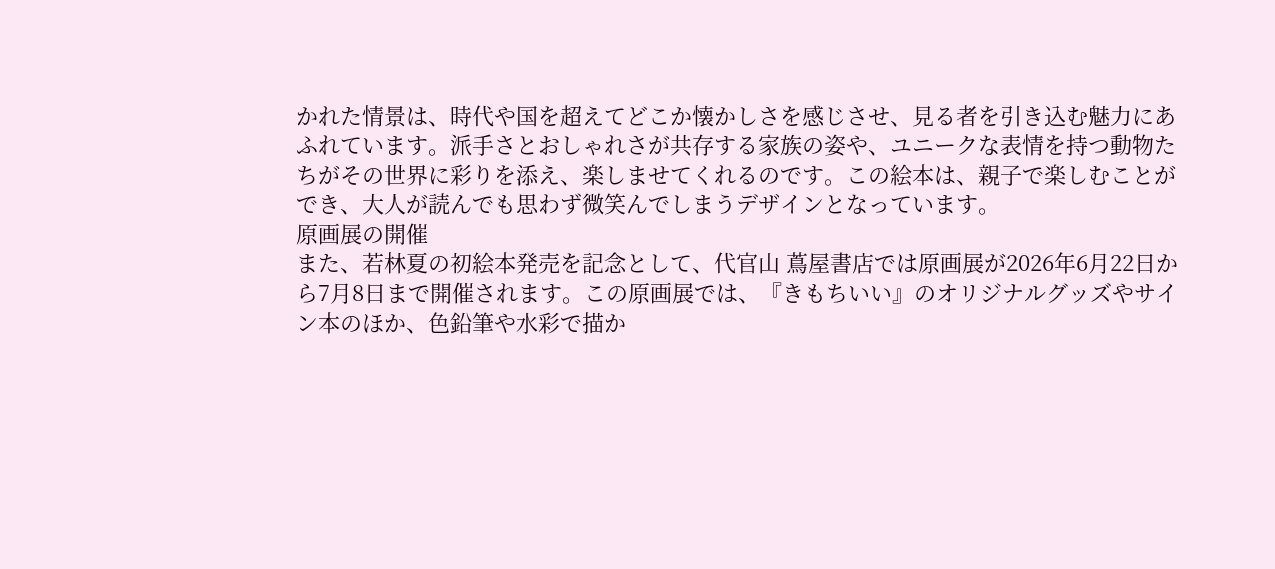かれた情景は、時代や国を超えてどこか懐かしさを感じさせ、見る者を引き込む魅力にあふれています。派手さとおしゃれさが共存する家族の姿や、ユニークな表情を持つ動物たちがその世界に彩りを添え、楽しませてくれるのです。この絵本は、親子で楽しむことができ、大人が読んでも思わず微笑んでしまうデザインとなっています。
原画展の開催
また、若林夏の初絵本発売を記念として、代官山 蔦屋書店では原画展が2026年6月22日から7月8日まで開催されます。この原画展では、『きもちいい』のオリジナルグッズやサイン本のほか、色鉛筆や水彩で描か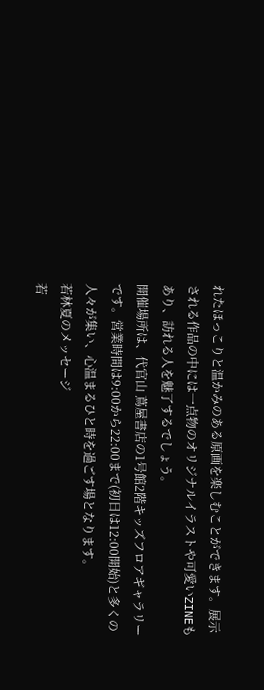れたほっこりと温かみのある原画を楽しむことができます。展示される作品の中には一点物のオリジナルイラストや可愛いZINEもあり、訪れる人を魅了するでしょう。
開催場所は、代官山 蔦屋書店の1号館2階キッズフロアギャラリーです。営業時間は9:00から22:00まで(初日は12:00開始)と多くの人々が集い、心温まるひと時を過ごす場となります。
若林夏のメッセージ
若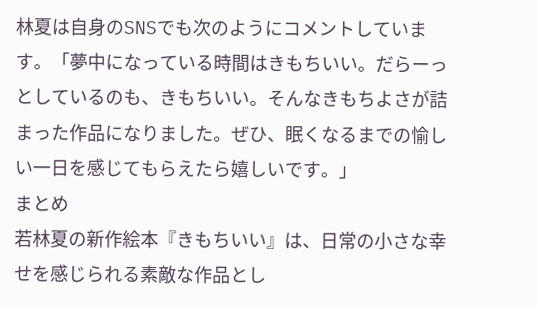林夏は自身のSNSでも次のようにコメントしています。「夢中になっている時間はきもちいい。だらーっとしているのも、きもちいい。そんなきもちよさが詰まった作品になりました。ぜひ、眠くなるまでの愉しい一日を感じてもらえたら嬉しいです。」
まとめ
若林夏の新作絵本『きもちいい』は、日常の小さな幸せを感じられる素敵な作品とし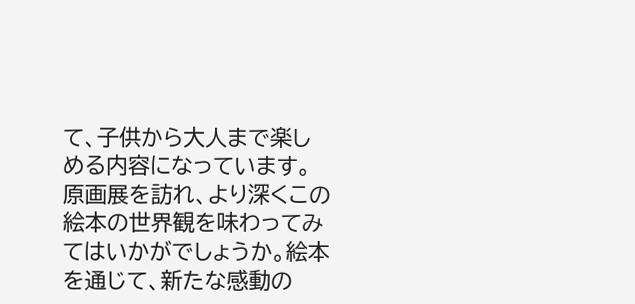て、子供から大人まで楽しめる内容になっています。原画展を訪れ、より深くこの絵本の世界観を味わってみてはいかがでしょうか。絵本を通じて、新たな感動の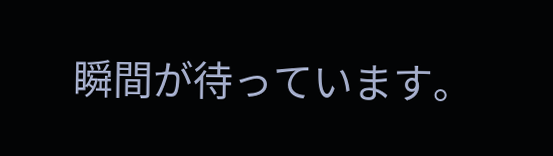瞬間が待っています。